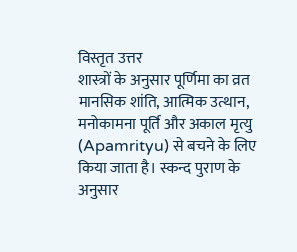विस्तृत उत्तर
शास्त्रों के अनुसार पूर्णिमा का व्रत मानसिक शांति, आत्मिक उत्थान, मनोकामना पूर्ति और अकाल मृत्यु (Apamrityu) से बचने के लिए किया जाता है। स्कन्द पुराण के अनुसार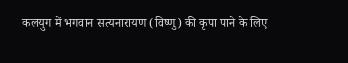कलयुग में भगवान सत्यनारायण (विष्णु) की कृपा पाने के लिए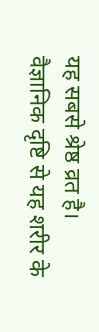यह सबसे श्रेष्ठ व्रत है। वैज्ञानिक दृष्टि से यह शरीर के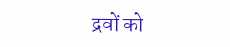द्रवों को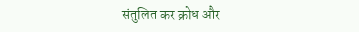संतुलित कर क्रोध और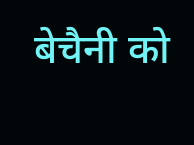बेचैनी को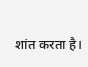शांत करता है।